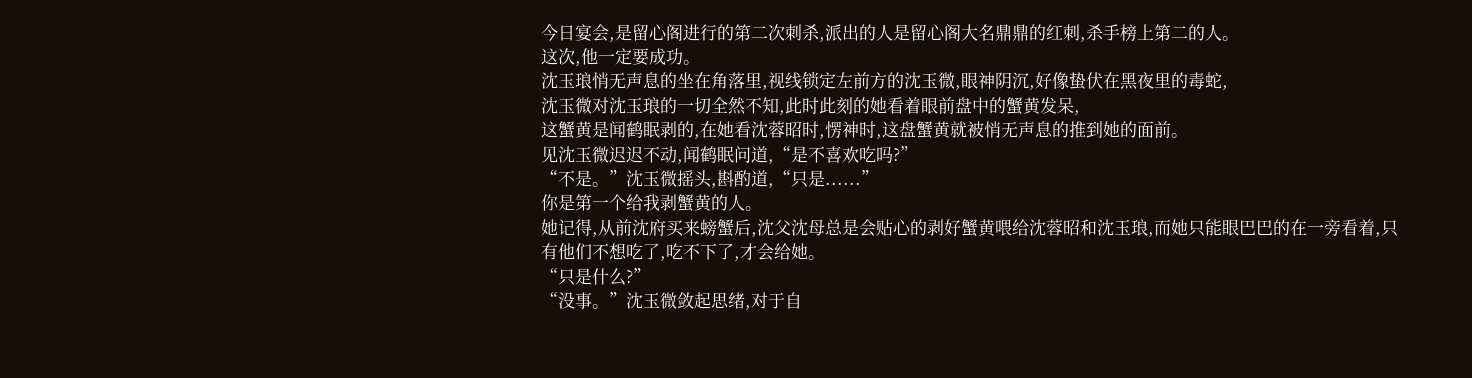今日宴会,是留心阁进行的第二次刺杀,派出的人是留心阁大名鼎鼎的红刺,杀手榜上第二的人。
这次,他一定要成功。
沈玉琅悄无声息的坐在角落里,视线锁定左前方的沈玉微,眼神阴沉,好像蛰伏在黑夜里的毒蛇,
沈玉微对沈玉琅的一切全然不知,此时此刻的她看着眼前盘中的蟹黄发呆,
这蟹黄是闻鹤眠剥的,在她看沈蓉昭时,愣神时,这盘蟹黄就被悄无声息的推到她的面前。
见沈玉微迟迟不动,闻鹤眠问道,“是不喜欢吃吗?”
“不是。”沈玉微摇头,斟酌道,“只是......”
你是第一个给我剥蟹黄的人。
她记得,从前沈府买来螃蟹后,沈父沈母总是会贴心的剥好蟹黄喂给沈蓉昭和沈玉琅,而她只能眼巴巴的在一旁看着,只有他们不想吃了,吃不下了,才会给她。
“只是什么?”
“没事。”沈玉微敛起思绪,对于自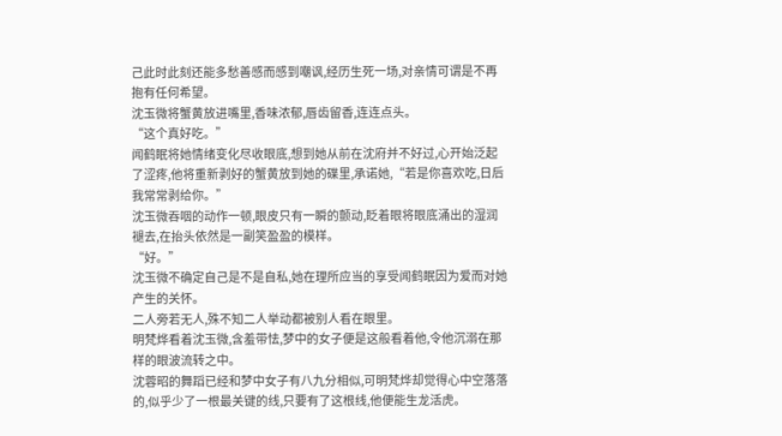己此时此刻还能多愁善感而感到嘲讽,经历生死一场,对亲情可谓是不再抱有任何希望。
沈玉微将蟹黄放进嘴里,香味浓郁,唇齿留香,连连点头。
“这个真好吃。”
闻鹤眠将她情绪变化尽收眼底,想到她从前在沈府并不好过,心开始泛起了涩疼,他将重新剥好的蟹黄放到她的碟里,承诺她,“若是你喜欢吃,日后我常常剥给你。”
沈玉微吞咽的动作一顿,眼皮只有一瞬的颤动,眨着眼将眼底涌出的湿润褪去,在抬头依然是一副笑盈盈的模样。
“好。”
沈玉微不确定自己是不是自私,她在理所应当的享受闻鹤眠因为爱而对她产生的关怀。
二人旁若无人,殊不知二人举动都被别人看在眼里。
明梵烨看着沈玉微,含羞带怯,梦中的女子便是这般看着他,令他沉溺在那样的眼波流转之中。
沈蓉昭的舞蹈已经和梦中女子有八九分相似,可明梵烨却觉得心中空落落的,似乎少了一根最关键的线,只要有了这根线,他便能生龙活虎。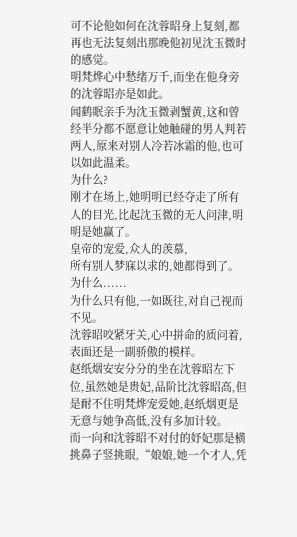可不论他如何在沈蓉昭身上复刻,都再也无法复刻出那晚他初见沈玉微时的感觉。
明梵烨心中愁绪万千,而坐在他身旁的沈蓉昭亦是如此。
闻鹤眠亲手为沈玉微剥蟹黄,这和曾经半分都不愿意让她触碰的男人判若两人,原来对别人冷若冰霜的他,也可以如此温柔。
为什么?
刚才在场上,她明明已经夺走了所有人的目光,比起沈玉微的无人问津,明明是她赢了。
皇帝的宠爱,众人的羡慕,
所有别人梦寐以求的,她都得到了。
为什么......
为什么只有他,一如既往,对自己视而不见。
沈蓉昭咬紧牙关,心中拼命的质问着,表面还是一副骄傲的模样。
赵纸烟安安分分的坐在沈蓉昭左下位,虽然她是贵妃,品阶比沈蓉昭高,但是耐不住明梵烨宠爱她,赵纸烟更是无意与她争高低,没有多加计较。
而一向和沈蓉昭不对付的妤妃那是横挑鼻子竖挑眼,“娘娘,她一个才人,凭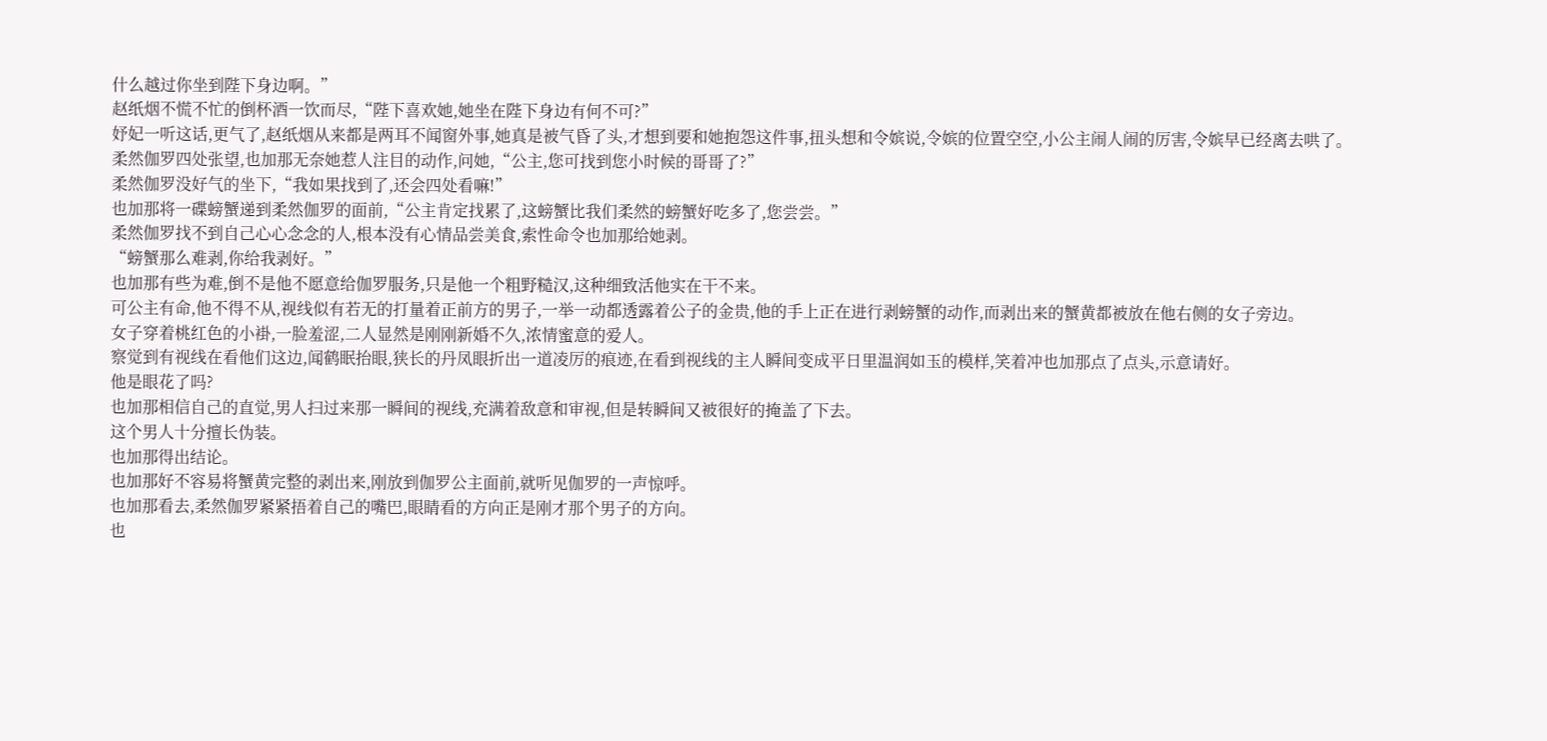什么越过你坐到陛下身边啊。”
赵纸烟不慌不忙的倒杯酒一饮而尽,“陛下喜欢她,她坐在陛下身边有何不可?”
妤妃一听这话,更气了,赵纸烟从来都是两耳不闻窗外事,她真是被气昏了头,才想到要和她抱怨这件事,扭头想和令嫔说,令嫔的位置空空,小公主闹人闹的厉害,令嫔早已经离去哄了。
柔然伽罗四处张望,也加那无奈她惹人注目的动作,问她,“公主,您可找到您小时候的哥哥了?”
柔然伽罗没好气的坐下,“我如果找到了,还会四处看嘛!”
也加那将一碟螃蟹递到柔然伽罗的面前,“公主肯定找累了,这螃蟹比我们柔然的螃蟹好吃多了,您尝尝。”
柔然伽罗找不到自己心心念念的人,根本没有心情品尝美食,索性命令也加那给她剥。
“螃蟹那么难剥,你给我剥好。”
也加那有些为难,倒不是他不愿意给伽罗服务,只是他一个粗野糙汉,这种细致活他实在干不来。
可公主有命,他不得不从,视线似有若无的打量着正前方的男子,一举一动都透露着公子的金贵,他的手上正在进行剥螃蟹的动作,而剥出来的蟹黄都被放在他右侧的女子旁边。
女子穿着桃红色的小褂,一脸羞涩,二人显然是刚刚新婚不久,浓情蜜意的爱人。
察觉到有视线在看他们这边,闻鹤眠抬眼,狭长的丹凤眼折出一道凌厉的痕迹,在看到视线的主人瞬间变成平日里温润如玉的模样,笑着冲也加那点了点头,示意请好。
他是眼花了吗?
也加那相信自己的直觉,男人扫过来那一瞬间的视线,充满着敌意和审视,但是转瞬间又被很好的掩盖了下去。
这个男人十分擅长伪装。
也加那得出结论。
也加那好不容易将蟹黄完整的剥出来,刚放到伽罗公主面前,就听见伽罗的一声惊呼。
也加那看去,柔然伽罗紧紧捂着自己的嘴巴,眼睛看的方向正是刚才那个男子的方向。
也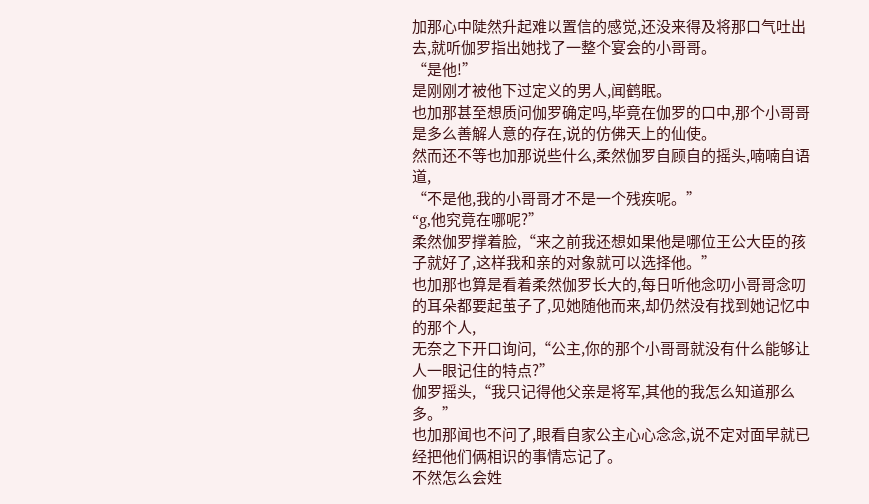加那心中陡然升起难以置信的感觉,还没来得及将那口气吐出去,就听伽罗指出她找了一整个宴会的小哥哥。
“是他!”
是刚刚才被他下过定义的男人,闻鹤眠。
也加那甚至想质问伽罗确定吗,毕竟在伽罗的口中,那个小哥哥是多么善解人意的存在,说的仿佛天上的仙使。
然而还不等也加那说些什么,柔然伽罗自顾自的摇头,喃喃自语道,
“不是他,我的小哥哥才不是一个残疾呢。”
“g,他究竟在哪呢?”
柔然伽罗撑着脸,“来之前我还想如果他是哪位王公大臣的孩子就好了,这样我和亲的对象就可以选择他。”
也加那也算是看着柔然伽罗长大的,每日听他念叨小哥哥念叨的耳朵都要起茧子了,见她随他而来,却仍然没有找到她记忆中的那个人,
无奈之下开口询问,“公主,你的那个小哥哥就没有什么能够让人一眼记住的特点?”
伽罗摇头,“我只记得他父亲是将军,其他的我怎么知道那么多。”
也加那闻也不问了,眼看自家公主心心念念,说不定对面早就已经把他们俩相识的事情忘记了。
不然怎么会姓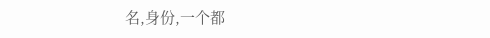名,身份,一个都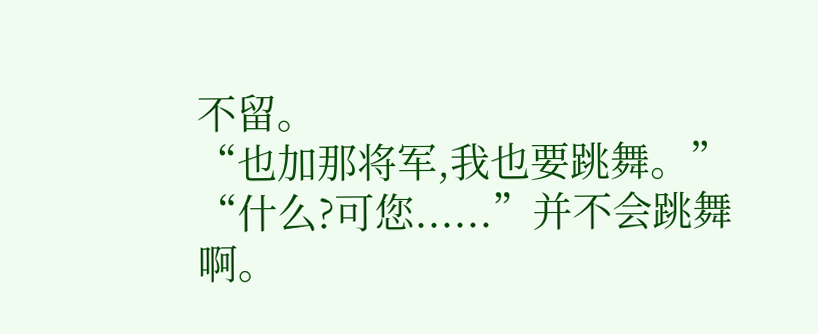不留。
“也加那将军,我也要跳舞。”
“什么?可您......”并不会跳舞啊。